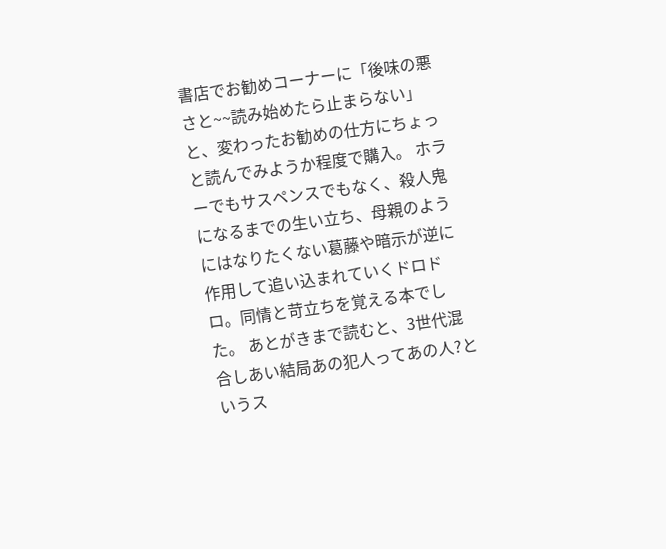書店でお勧めコーナーに「後味の悪さと~~読み始めたら止まらない」と、変わったお勧めの仕方にちょっと読んでみようか程度で購入。 ホラーでもサスペンスでもなく、殺人鬼になるまでの生い立ち、母親のようにはなりたくない葛藤や暗示が逆に作用して追い込まれていくドロドロ。同情と苛立ちを覚える本でした。 あとがきまで読むと、3世代混合しあい結局あの犯人ってあの人?というス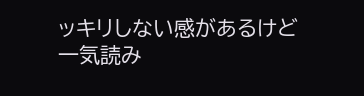ッキリしない感があるけど一気読み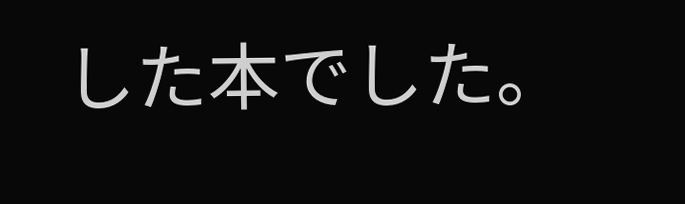した本でした。